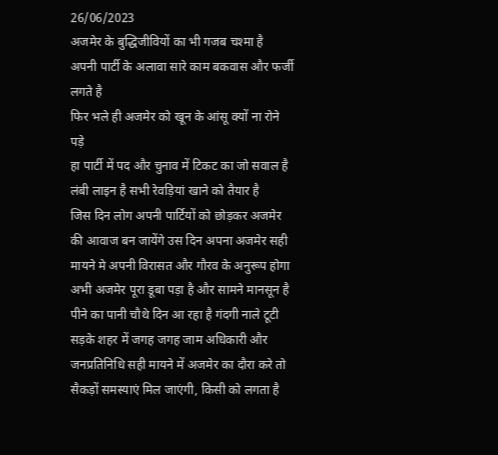26/06/2023
अजमेर के बुद्धिजीवियों का भी गजब चश्मा है
अपनी पार्टी के अलावा सारे काम बकवास और फर्जी लगते है
फिर भले ही अजमेर को खून के आंसू क्यों ना रोने पड़े
हा पार्टी में पद और चुनाव में टिकट का जो सवाल है लंबी लाइन है सभी रेवड़ियां खाने को तैयार है
जिस दिन लोग अपनी पार्टियों को छोड़कर अजमेर की आवाज बन जायेंगे उस दिन अपना अजमेर सही मायने मे अपनी विरासत और गौरव के अनुरूप होगा
अभी अजमेर पूरा डूबा पड़ा है और सामने मानसून है पीने का पानी चौथे दिन आ रहा है गंदगी नाले टूटी सड़के शहर में जगह जगह जाम अधिकारी और जनप्रतिनिधि सही मायने में अजमेर का दौरा करे तो सैकड़ों समस्याएं मिल जाएंगी, किसी को लगता है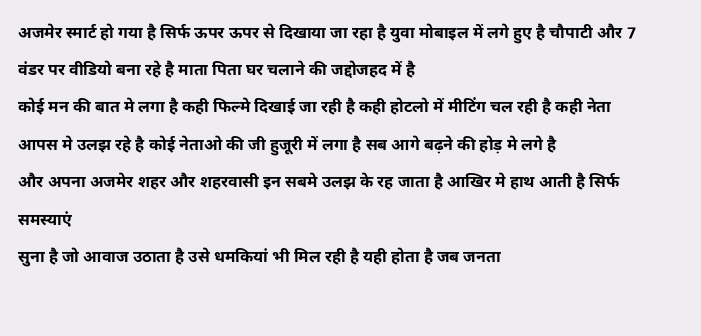अजमेर स्मार्ट हो गया है सिर्फ ऊपर ऊपर से दिखाया जा रहा है युवा मोबाइल में लगे हुए है चौपाटी और 7 वंडर पर वीडियो बना रहे है माता पिता घर चलाने की जद्दोजहद में है
कोई मन की बात मे लगा है कही फिल्मे दिखाई जा रही है कही होटलो में मीटिंग चल रही है कही नेता आपस मे उलझ रहे है कोई नेताओ की जी हुजूरी में लगा है सब आगे बढ़ने की होड़ मे लगे है
और अपना अजमेर शहर और शहरवासी इन सबमे उलझ के रह जाता है आखिर मे हाथ आती है सिर्फ समस्याएं
सुना है जो आवाज उठाता है उसे धमकियां भी मिल रही है यही होता है जब जनता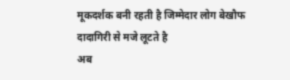मूकदर्शक बनी रहती है जिम्मेदार लोग बेखौफ दादागिरी से मजे लूटते है
अब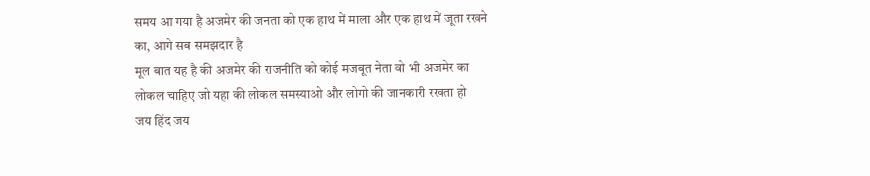समय आ गया है अजमेर की जनता को एक हाथ में माला और एक हाथ में जूता रखने का, आगे सब समझदार है
मूल बात यह है की अजमेर की राजनीति को कोई मजबूत नेता वो भी अजमेर का लोकल चाहिए जो यहा की लोकल समस्याओ और लोगो की जानकारी रखता हो
जय हिंद जय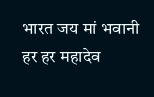भारत जय मां भवानी हर हर महादेव